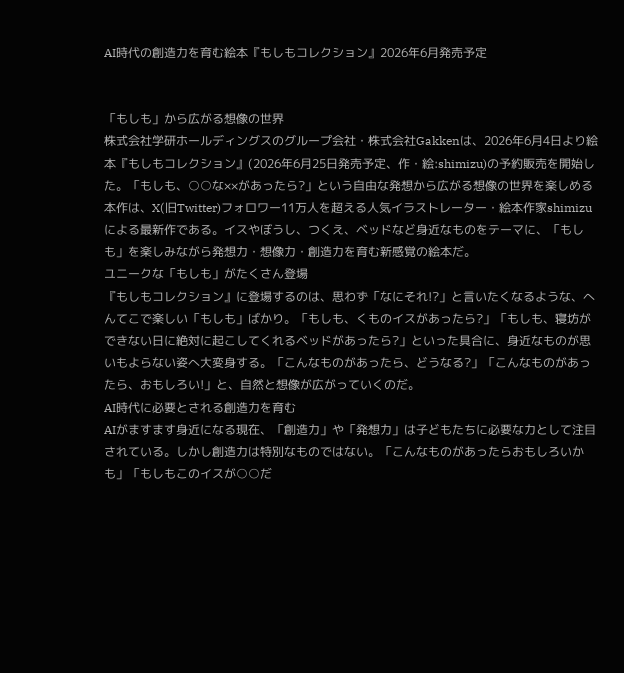AI時代の創造力を育む絵本『もしもコレクション』2026年6月発売予定


「もしも」から広がる想像の世界
株式会社学研ホールディングスのグループ会社・株式会社Gakkenは、2026年6月4日より絵本『もしもコレクション』(2026年6月25日発売予定、作・絵:shimizu)の予約販売を開始した。「もしも、○○な××があったら?」という自由な発想から広がる想像の世界を楽しめる本作は、X(旧Twitter)フォロワー11万人を超える人気イラストレーター・絵本作家shimizuによる最新作である。イスやぼうし、つくえ、ベッドなど身近なものをテーマに、「もしも」を楽しみながら発想力・想像力・創造力を育む新感覚の絵本だ。
ユニークな「もしも」がたくさん登場
『もしもコレクション』に登場するのは、思わず「なにそれ!?」と言いたくなるような、へんてこで楽しい「もしも」ばかり。「もしも、くものイスがあったら?」「もしも、寝坊ができない日に絶対に起こしてくれるベッドがあったら?」といった具合に、身近なものが思いもよらない姿へ大変身する。「こんなものがあったら、どうなる?」「こんなものがあったら、おもしろい!」と、自然と想像が広がっていくのだ。
AI時代に必要とされる創造力を育む
AIがますます身近になる現在、「創造力」や「発想力」は子どもたちに必要な力として注目されている。しかし創造力は特別なものではない。「こんなものがあったらおもしろいかも」「もしもこのイスが○○だ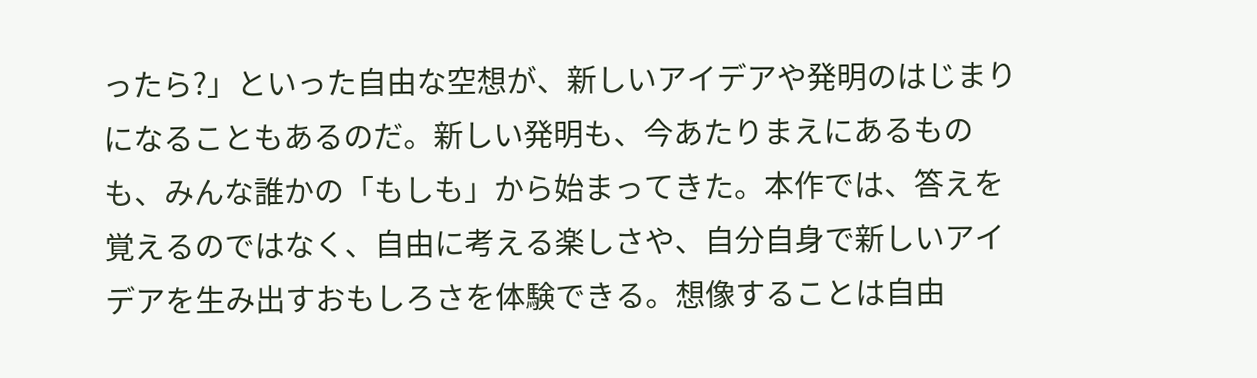ったら?」といった自由な空想が、新しいアイデアや発明のはじまりになることもあるのだ。新しい発明も、今あたりまえにあるものも、みんな誰かの「もしも」から始まってきた。本作では、答えを覚えるのではなく、自由に考える楽しさや、自分自身で新しいアイデアを生み出すおもしろさを体験できる。想像することは自由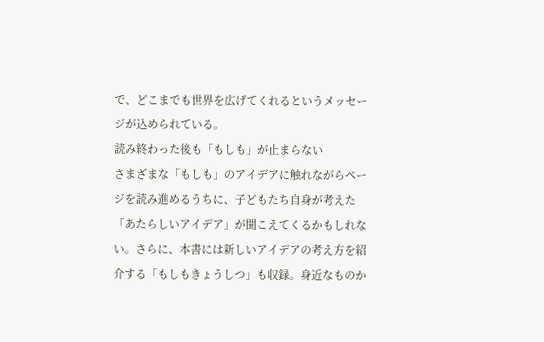で、どこまでも世界を広げてくれるというメッセージが込められている。
読み終わった後も「もしも」が止まらない
さまざまな「もしも」のアイデアに触れながらページを読み進めるうちに、子どもたち自身が考えた「あたらしいアイデア」が聞こえてくるかもしれない。さらに、本書には新しいアイデアの考え方を紹介する「もしもきょうしつ」も収録。身近なものか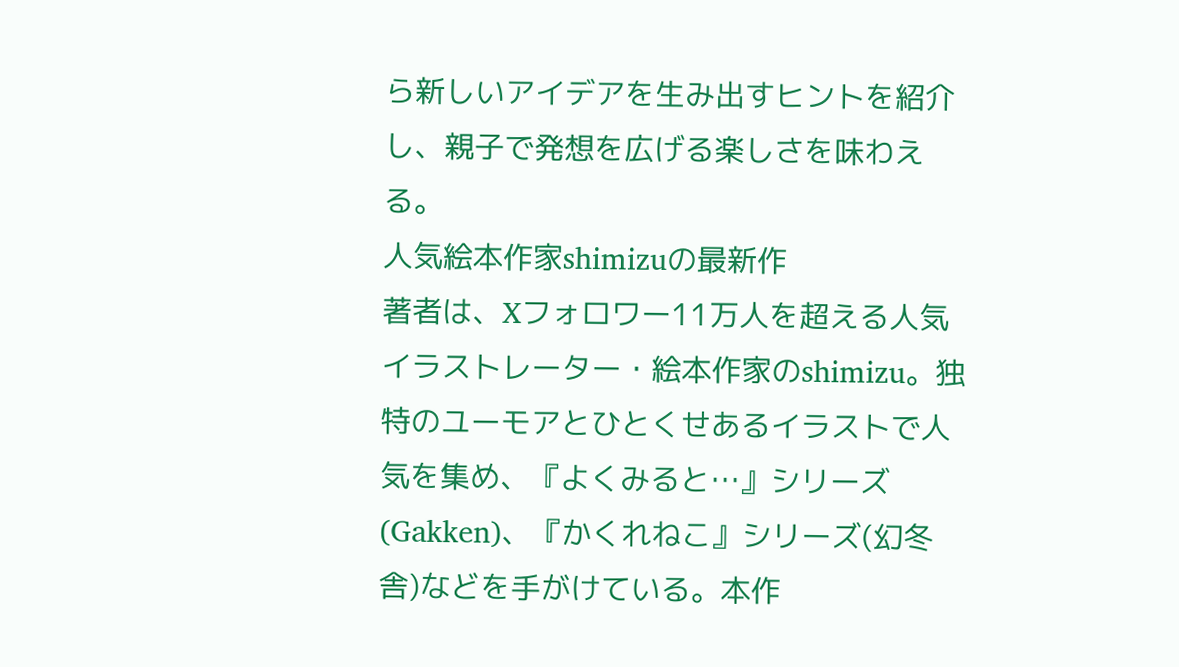ら新しいアイデアを生み出すヒントを紹介し、親子で発想を広げる楽しさを味わえる。
人気絵本作家shimizuの最新作
著者は、Xフォロワー11万人を超える人気イラストレーター・絵本作家のshimizu。独特のユーモアとひとくせあるイラストで人気を集め、『よくみると…』シリーズ(Gakken)、『かくれねこ』シリーズ(幻冬舎)などを手がけている。本作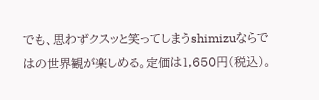でも、思わずクスッと笑ってしまうshimizuならではの世界観が楽しめる。定価は1,650円(税込)。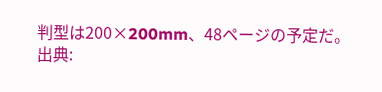判型は200×200mm、48ページの予定だ。
出典: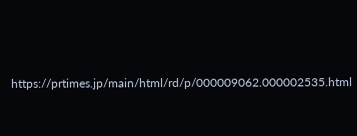https://prtimes.jp/main/html/rd/p/000009062.000002535.html